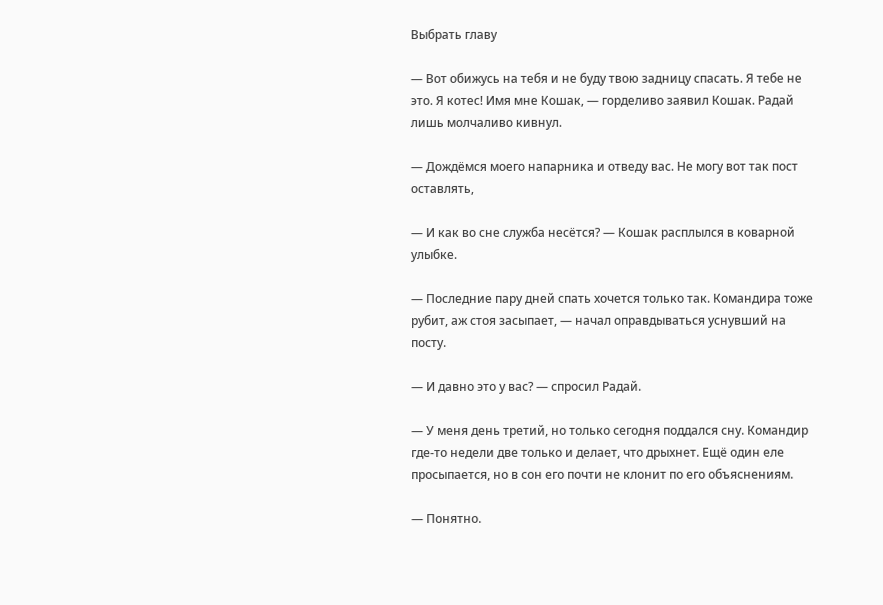Выбрать главу

— Вот обижусь на тебя и не буду твою задницу спасать. Я тебе не это. Я котес! Имя мне Кошак, — горделиво заявил Кошак. Радай лишь молчаливо кивнул.

— Дождёмся моего напарника и отведу вас. Не могу вот так пост оставлять,

— И как во сне служба несётся? — Кошак расплылся в коварной улыбке.

— Последние пару дней спать хочется только так. Командира тоже рубит, аж стоя засыпает, — начал оправдываться уснувший на посту.

— И давно это у вас? — спросил Радай.

— У меня день третий, но только сегодня поддался сну. Командир где-то недели две только и делает, что дрыхнет. Ещё один еле просыпается, но в сон его почти не клонит по его объяснениям.

— Понятно.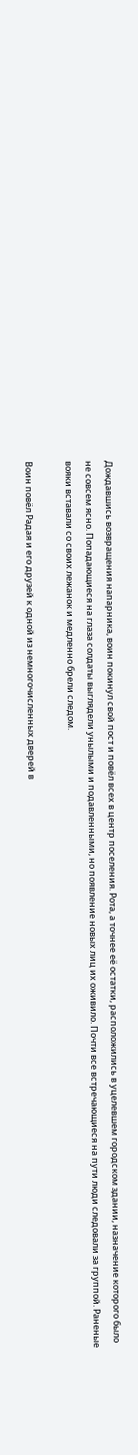Дождавшись возвращения напарника, воин покинул свой пост и повёл всех в центр поселения. Рота, а точнее её остатки, расположились в уцелевшем городском здании, назначение которого было не совсем ясно. Попадающиеся на глаза солдаты выглядели унылыми и подавленными, но появление новых лиц их оживило. Почти все встречающиеся на пути люди следовали за группой. Раненые вояки вставали со своих лежанок и медленно брели следом.

Воин повёл Радая и его друзей к одной из немногочисленных дверей в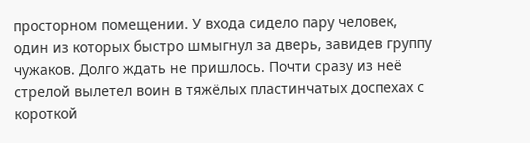просторном помещении. У входа сидело пару человек, один из которых быстро шмыгнул за дверь, завидев группу чужаков. Долго ждать не пришлось. Почти сразу из неё стрелой вылетел воин в тяжёлых пластинчатых доспехах с короткой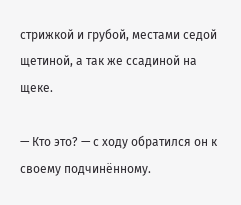стрижкой и грубой, местами седой щетиной, а так же ссадиной на щеке.

— Кто это? — с ходу обратился он к своему подчинённому.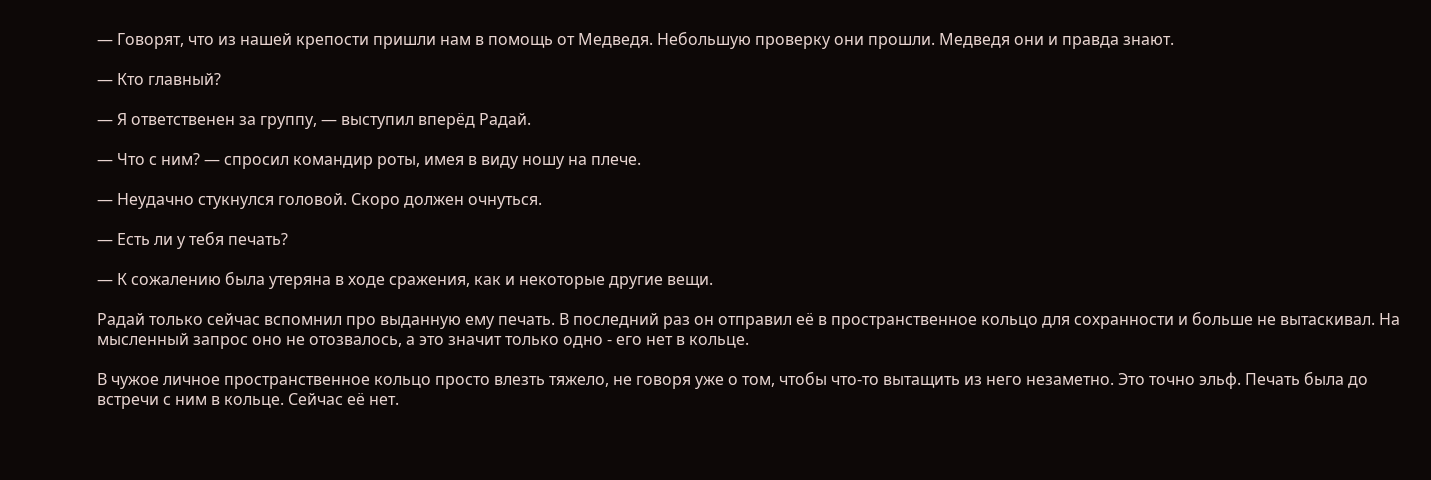— Говорят, что из нашей крепости пришли нам в помощь от Медведя. Небольшую проверку они прошли. Медведя они и правда знают.

— Кто главный?

— Я ответственен за группу, — выступил вперёд Радай.

— Что с ним? — спросил командир роты, имея в виду ношу на плече.

— Неудачно стукнулся головой. Скоро должен очнуться.

— Есть ли у тебя печать?

— К сожалению была утеряна в ходе сражения, как и некоторые другие вещи.

Радай только сейчас вспомнил про выданную ему печать. В последний раз он отправил её в пространственное кольцо для сохранности и больше не вытаскивал. На мысленный запрос оно не отозвалось, а это значит только одно - его нет в кольце.

В чужое личное пространственное кольцо просто влезть тяжело, не говоря уже о том, чтобы что-то вытащить из него незаметно. Это точно эльф. Печать была до встречи с ним в кольце. Сейчас её нет.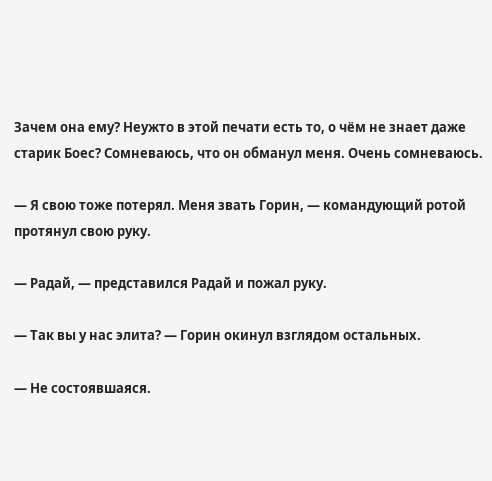Зачем она ему? Неужто в этой печати есть то, о чём не знает даже старик Боес? Сомневаюсь, что он обманул меня. Очень сомневаюсь.

— Я свою тоже потерял. Меня звать Горин, — командующий ротой протянул свою руку.

— Радай, — представился Радай и пожал руку.

— Так вы у нас элита? — Горин окинул взглядом остальных.

— Не состоявшаяся.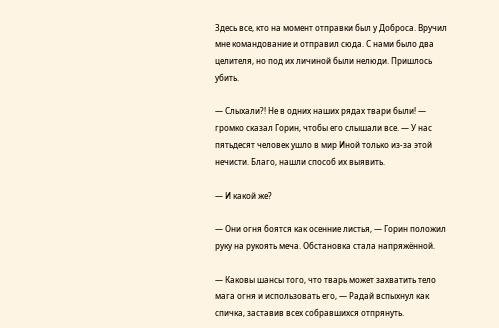Здесь все, кто на момент отправки был у Доброса. Вручил мне командование и отправил сюда. С нами было два целителя, но под их личиной были нелюди. Пришлось убить.

— Слыхали?! Не в одних наших рядах твари были! — громко сказал Горин, чтобы его слышали все. — У нас пятьдесят человек ушло в мир Иной только из-за этой нечисти. Благо, нашли способ их выявить.

— И какой же?

— Они огня боятся как осенние листья, — Горин положил руку на рукоять меча. Обстановка стала напряжённой.

— Каковы шансы того, что тварь может захватить тело мага огня и использовать его, — Радай вспыхнул как спичка, заставив всех собравшихся отпрянуть.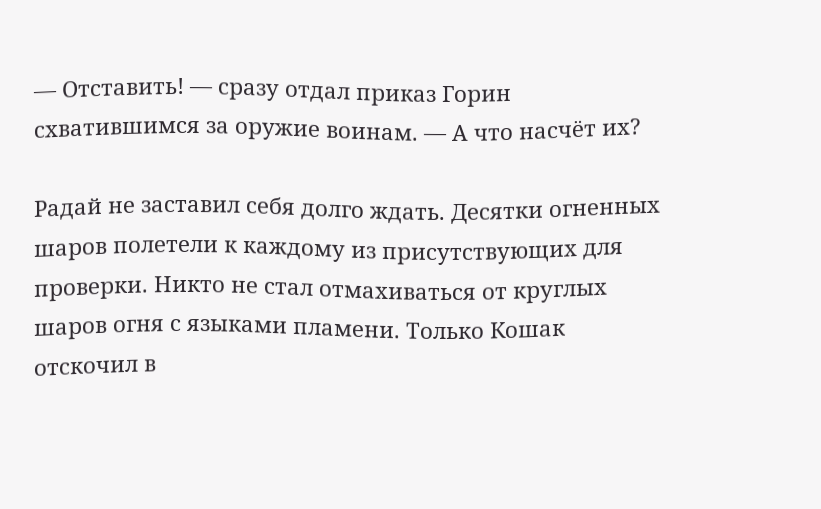— Отставить! — сразу отдал приказ Горин схватившимся за оружие воинам. — А что насчёт их?

Радай не заставил себя долго ждать. Десятки огненных шаров полетели к каждому из присутствующих для проверки. Никто не стал отмахиваться от круглых шаров огня с языками пламени. Только Кошак отскочил в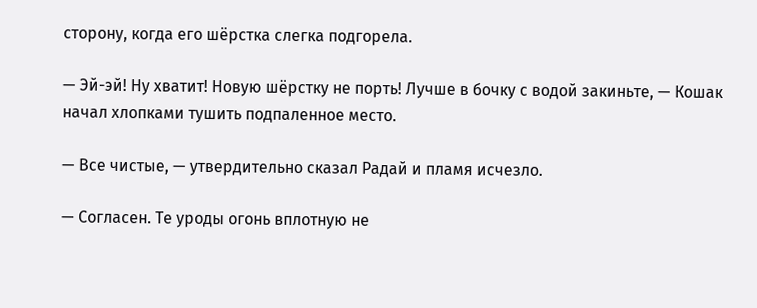сторону, когда его шёрстка слегка подгорела.

— Эй-эй! Ну хватит! Новую шёрстку не порть! Лучше в бочку с водой закиньте, — Кошак начал хлопками тушить подпаленное место.

— Все чистые, — утвердительно сказал Радай и пламя исчезло.

— Согласен. Те уроды огонь вплотную не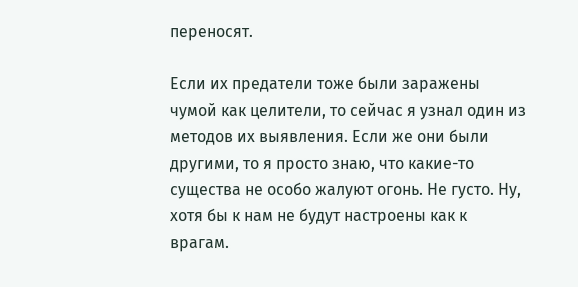переносят.

Если их предатели тоже были заражены чумой как целители, то сейчас я узнал один из методов их выявления. Если же они были другими, то я просто знаю, что какие-то существа не особо жалуют огонь. Не густо. Ну, хотя бы к нам не будут настроены как к врагам.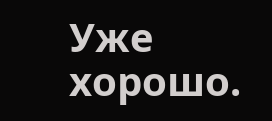Уже хорошо.